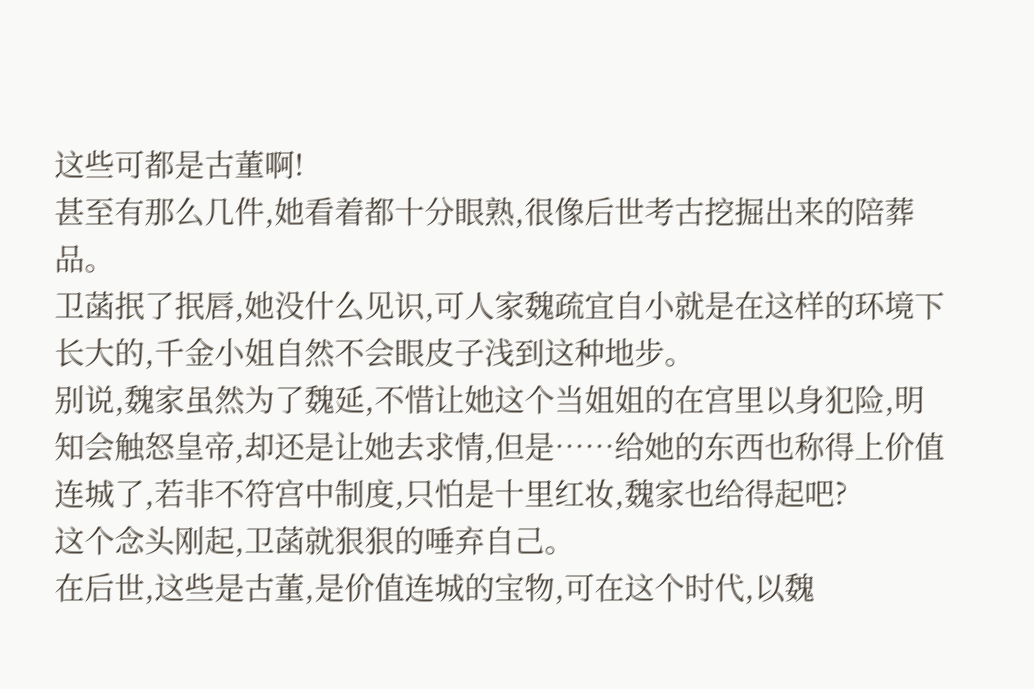这些可都是古董啊!
甚至有那么几件,她看着都十分眼熟,很像后世考古挖掘出来的陪葬品。
卫菡抿了抿唇,她没什么见识,可人家魏疏宜自小就是在这样的环境下长大的,千金小姐自然不会眼皮子浅到这种地步。
别说,魏家虽然为了魏延,不惜让她这个当姐姐的在宫里以身犯险,明知会触怒皇帝,却还是让她去求情,但是……给她的东西也称得上价值连城了,若非不符宫中制度,只怕是十里红妆,魏家也给得起吧?
这个念头刚起,卫菡就狠狠的唾弃自己。
在后世,这些是古董,是价值连城的宝物,可在这个时代,以魏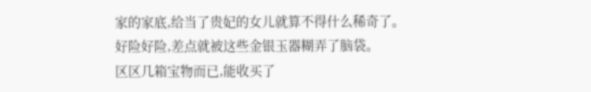家的家底,给当了贵妃的女儿就算不得什么稀奇了。
好险好险,差点就被这些金银玉器糊弄了脑袋。
区区几箱宝物而已,能收买了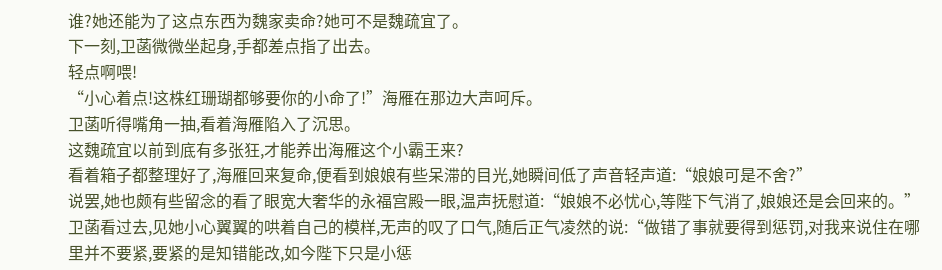谁?她还能为了这点东西为魏家卖命?她可不是魏疏宜了。
下一刻,卫菡微微坐起身,手都差点指了出去。
轻点啊喂!
“小心着点!这株红珊瑚都够要你的小命了!”海雁在那边大声呵斥。
卫菡听得嘴角一抽,看着海雁陷入了沉思。
这魏疏宜以前到底有多张狂,才能养出海雁这个小霸王来?
看着箱子都整理好了,海雁回来复命,便看到娘娘有些呆滞的目光,她瞬间低了声音轻声道:“娘娘可是不舍?”
说罢,她也颇有些留念的看了眼宽大奢华的永福宫殿一眼,温声抚慰道:“娘娘不必忧心,等陛下气消了,娘娘还是会回来的。”
卫菡看过去,见她小心翼翼的哄着自己的模样,无声的叹了口气,随后正气凌然的说:“做错了事就要得到惩罚,对我来说住在哪里并不要紧,要紧的是知错能改,如今陛下只是小惩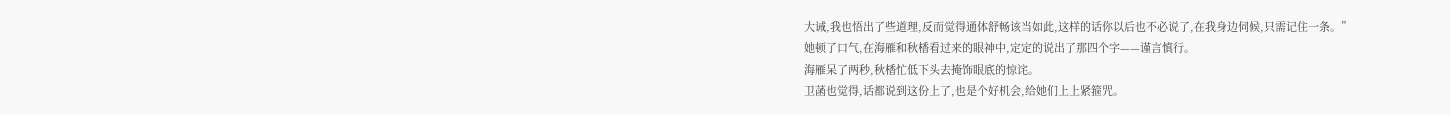大诫,我也悟出了些道理,反而觉得通体舒畅该当如此,这样的话你以后也不必说了,在我身边伺候,只需记住一条。”
她顿了口气,在海雁和秋楿看过来的眼神中,定定的说出了那四个字——谨言慎行。
海雁呆了两秒,秋楿忙低下头去掩饰眼底的惊诧。
卫菡也觉得,话都说到这份上了,也是个好机会,给她们上上紧箍咒。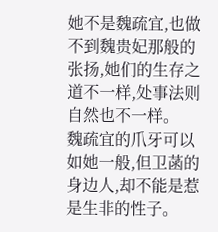她不是魏疏宜,也做不到魏贵妃那般的张扬,她们的生存之道不一样,处事法则自然也不一样。
魏疏宜的爪牙可以如她一般,但卫菡的身边人,却不能是惹是生非的性子。